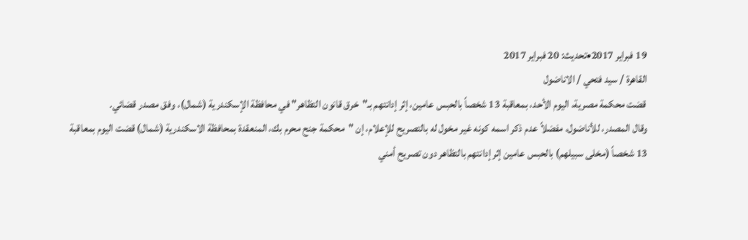19 فبراير 2017•تحديث: 20 فبراير 2017
القاهرة / سيد فتحي / الاناضول
قضت محكمة مصرية، اليوم الأحد، بمعاقبة 13 شخصاً بالحبس عامين، إثر إدانتهم بـ"خرق قانون التظاهر" في محافظة الإسكندرية (شمال)، وفق مصدر قضائي.
وقال المصدر، للأناضول، مفضلاً عدم ذكر اسمه كونه غير مخول له بالتصريح للإعلام، إن "محكمة جنح محرم بك، المنعقدة بمحافظة الاسكندرية (شمال) قضت اليوم بمعاقبة 13 شخصاً (مخلى سبيلهم) بالحبس عامين إثر إدانتهم بالتظاهر دون تصريح أمني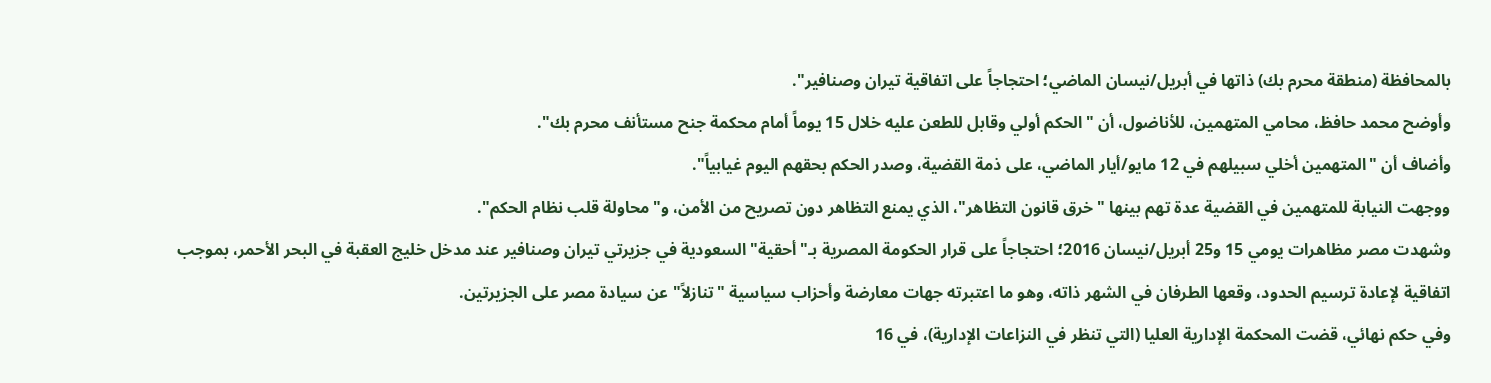بالمحافظة (منطقة محرم بك) ذاتها في أبريل/نيسان الماضي؛ احتجاجاً على اتفاقية تيران وصنافير".
وأوضح محمد حافظ، محامي المتهمين، للأناضول، أن "الحكم أولي وقابل للطعن عليه خلال 15 يوماً أمام محكمة جنح مستأنف محرم بك".
وأضاف أن "المتهمين أخلي سبيلهم في 12 مايو/أيار الماضي، على ذمة القضية، وصدر الحكم بحقهم اليوم غيابياً".
ووجهت النيابة للمتهمين في القضية عدة تهم بينها "خرق قانون التظاهر"، الذي يمنع التظاهر دون تصريح من الأمن، و"محاولة قلب نظام الحكم".
وشهدت مصر مظاهرات يومي 15 و25 أبريل/نيسان 2016؛ احتجاجاً على قرار الحكومة المصرية بـ"أحقية" السعودية في جزيرتي تيران وصنافير عند مدخل خليج العقبة في البحر الأحمر، بموجب اتفاقية لإعادة ترسيم الحدود، وقعها الطرفان في الشهر ذاته، وهو ما اعتبرته جهات معارضة وأحزاب سياسية "تنازلاً" عن سيادة مصر على الجزيرتين.
وفي حكم نهائي، قضت المحكمة الإدارية العليا (التي تنظر في النزاعات الإدارية)، في 16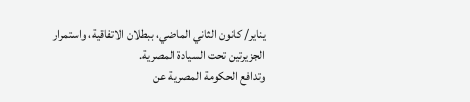يناير/ كانون الثاني الماضي، ببطلان الاتفاقية، واستمرار الجزيرتين تحت السيادة المصرية.
وتدافع الحكومة المصرية عن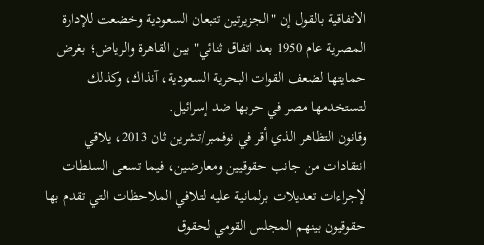الاتفاقية بالقول إن "الجزيرتين تتبعان السعودية وخضعت للإدارة المصرية عام 1950 بعد اتفاق ثنائي" بين القاهرة والرياض؛ بغرض حمايتها لضعف القوات البحرية السعودية، آنذاك، وكذلك لتستخدمها مصر في حربها ضد إسرائيل.
وقانون التظاهر الذي أقر في نوفمبر/تشرين ثان 2013، يلاقي انتقادات من جانب حقوقيين ومعارضين، فيما تسعى السلطات لإجراءات تعديلات برلمانية عليه لتلافي الملاحظات التي تقدم بها حقوقيون بينهم المجلس القومي لحقوق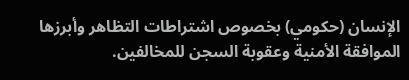الإنسان (حكومي) بخصوص اشتراطات التظاهر وأبرزها الموافقة الأمنية وعقوبة السجن للمخالفين.